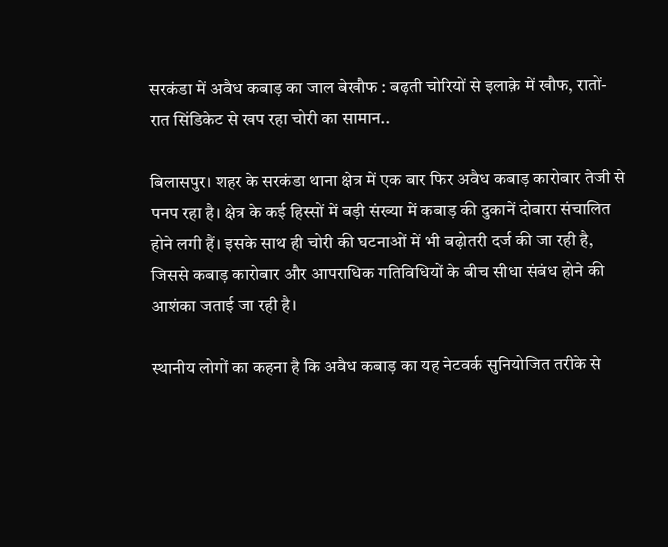सरकंडा में अवैध कबाड़ का जाल बेखौफ : बढ़ती चोरियों से इलाक़े में खौफ, रातों-रात सिंडिकेट से खप रहा चोरी का सामान..

बिलासपुर। शहर के सरकंडा थाना क्षेत्र में एक बार फिर अवैध कबाड़ कारोबार तेजी से पनप रहा है। क्षेत्र के कई हिस्सों में बड़ी संख्या में कबाड़ की दुकानें दोबारा संचालित होने लगी हैं। इसके साथ ही चोरी की घटनाओं में भी बढ़ोतरी दर्ज की जा रही है, जिससे कबाड़ कारोबार और आपराधिक गतिविधियों के बीच सीधा संबंध होने की आशंका जताई जा रही है।

स्थानीय लोगों का कहना है कि अवैध कबाड़ का यह नेटवर्क सुनियोजित तरीके से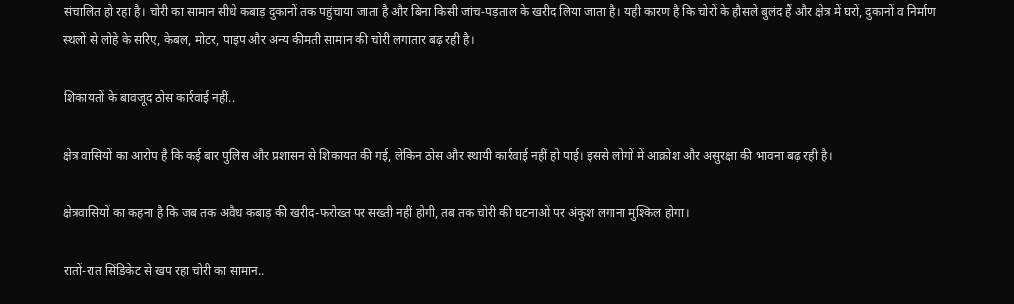संचालित हो रहा है। चोरी का सामान सीधे कबाड़ दुकानों तक पहुंचाया जाता है और बिना किसी जांच-पड़ताल के खरीद लिया जाता है। यही कारण है कि चोरों के हौसले बुलंद हैं और क्षेत्र में घरों, दुकानों व निर्माण स्थलों से लोहे के सरिए, केबल, मोटर, पाइप और अन्य कीमती सामान की चोरी लगातार बढ़ रही है।

शिकायतों के बावजूद ठोस कार्रवाई नहीं..

क्षेत्र वासियों का आरोप है कि कई बार पुलिस और प्रशासन से शिकायत की गई, लेकिन ठोस और स्थायी कार्रवाई नहीं हो पाई। इससे लोगों में आक्रोश और असुरक्षा की भावना बढ़ रही है।

क्षेत्रवासियों का कहना है कि जब तक अवैध कबाड़ की खरीद-फरोख्त पर सख्ती नहीं होगी, तब तक चोरी की घटनाओं पर अंकुश लगाना मुश्किल होगा।

रातों-रात सिंडिकेट से खप रहा चोरी का सामान..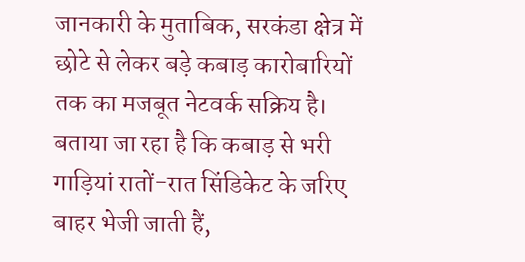जानकारी के मुताबिक, सरकंडा क्षेत्र में छोटे से लेकर बड़े कबाड़ कारोबारियों तक का मजबूत नेटवर्क सक्रिय है। बताया जा रहा है कि कबाड़ से भरी गाड़ियां रातों-रात सिंडिकेट के जरिए बाहर भेजी जाती हैं,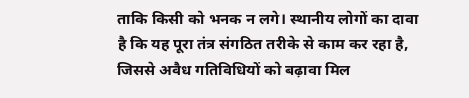ताकि किसी को भनक न लगे। स्थानीय लोगों का दावा है कि यह पूरा तंत्र संगठित तरीके से काम कर रहा है, जिससे अवैध गतिविधियों को बढ़ावा मिल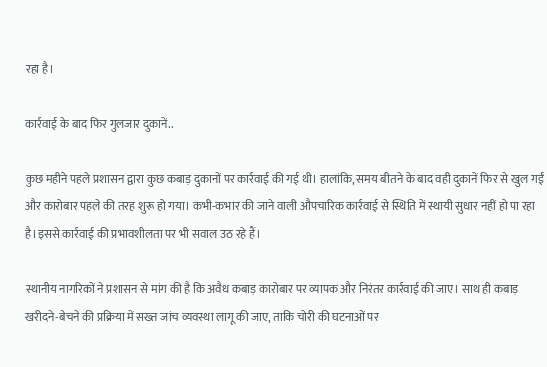रहा है।

कार्रवाई के बाद फिर गुलजार दुकानें..

कुछ महीने पहले प्रशासन द्वारा कुछ कबाड़ दुकानों पर कार्रवाई की गई थी। हालांकि, समय बीतने के बाद वही दुकानें फिर से खुल गईं और कारोबार पहले की तरह शुरू हो गया। कभी-कभार की जाने वाली औपचारिक कार्रवाई से स्थिति में स्थायी सुधार नहीं हो पा रहा है।इससे कार्रवाई की प्रभावशीलता पर भी सवाल उठ रहे हैं।

स्थानीय नागरिकों ने प्रशासन से मांग की है कि अवैध कबाड़ कारोबार पर व्यापक और निरंतर कार्रवाई की जाए। साथ ही कबाड़ खरीदने-बेचने की प्रक्रिया में सख्त जांच व्यवस्था लागू की जाए, ताकि चोरी की घटनाओं पर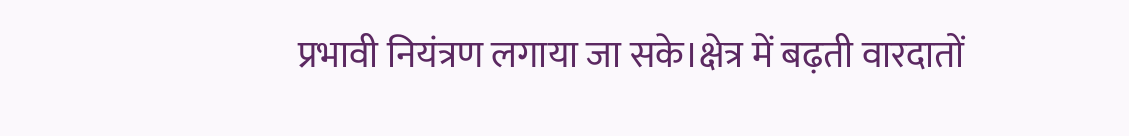प्रभावी नियंत्रण लगाया जा सके।क्षेत्र में बढ़ती वारदातों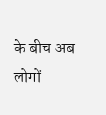के बीच अब लोगों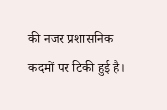की नजर प्रशासनिक कदमों पर टिकी हुई है।